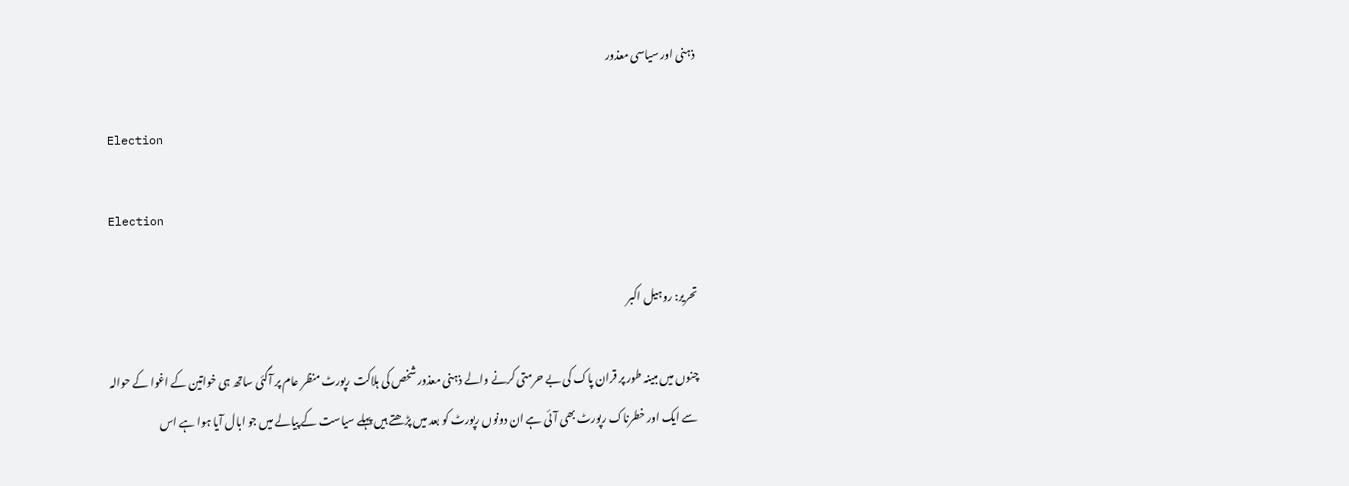ذہنی اور سیاسی معذور

Election

Election

تحریر: روہیل اکبر

چنوں میں مبینہ طور پر قران پاک کی بے حرمتی کرنے والے ذہنی معذور شخص کی ہلاکت رپورٹ منظر عام پر آگئی ساتھ ہی خواتین کے اغوا کے حوالہ سے ایک اور خطرناک رپورٹ بھی آئی ہے ان دونوں رپورٹ کو بعد میں پڑھتے ہیں پہلے سیاست کے پیالے میں جو ابال آیا ہوا ہے اس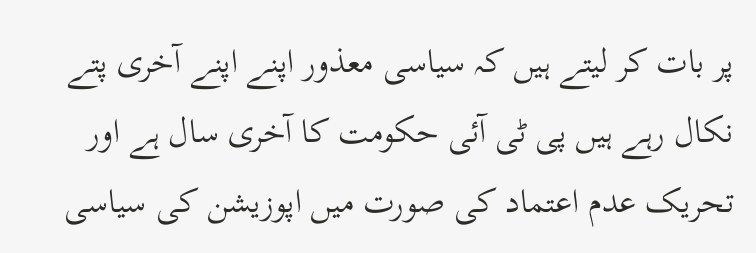پر بات کر لیتے ہیں کہ سیاسی معذور اپنے اپنے آخری پتے نکال رہے ہیں پی ٹی آئی حکومت کا آخری سال ہے اور تحریک عدم اعتماد کی صورت میں اپوزیشن کی سیاسی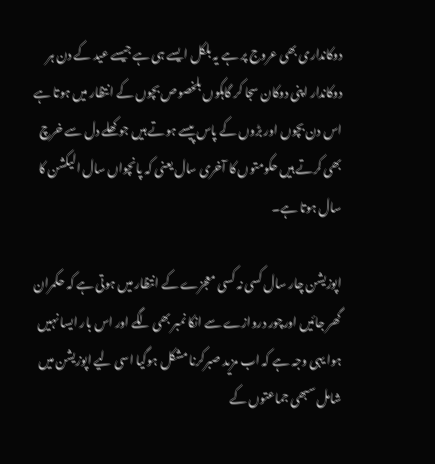دوکانداری بھی عروج پر ہے یہ بلکل ایسے ہی ہے جیسے عید کے دن ہر دوکاندار اپنی دوکان سجا کر گاہکوں بلخصوص بچوں کے انتظار میں ہوتا ہے اس دن بچوں اور بڑوں کے پاس پیسے ہوتے ہیں جو کھلے دل سے خرچ بھی کرتے ہیں حکومتوں کا آخری سال یعنی کہ پانچواں سال الیکشن کا سال ہوتا ہے۔

اپوزیشن چار سال کسی نہ کسی معجزے کے انتظار میں ہوتی ہے کہ حکمران گھر جائیں اورچور دروازے سے انکا نمبر بھی لگے اور اس بار ایسا نہیں ہوا یہی وجہ ہے کہ اب مزید صبرکرنا مشکل ہوگیا اسی لیے اپوزیشن میں شامل سبھی جماعتوں کے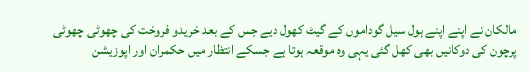مالکان نے اپنے اپنے ہول سیل گوداموں کے گیٹ کھول دیے جس کے بعد خریدو فروخت کی چھوٹی چھوٹی پرچون کی دوکانیں بھی کھل گئی یہی وہ موقعہ ہوتا ہے جسکے انتظار میں حکمران اور اپوزیشن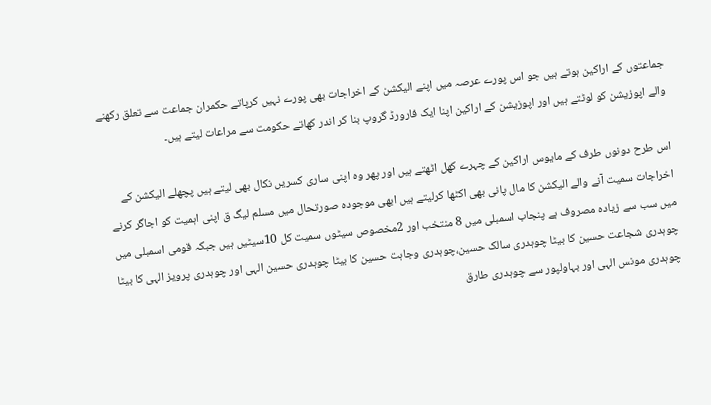جماعتوں کے اراکین ہوتے ہیں جو اس پورے عرصہ میں اپنے الیکشن کے اخراجات بھی پورے نہیں کرپاتے حکمران جماعت سے تعلق رکھنے والے اپوزیشن کو لوٹتے ہیں اور اپوزیشن کے اراکین اپنا ایک فارورڈ گروپ بنا کر اندر کھاتے حکومت سے مراعات لیتے ہیں۔

اس طرح دونوں طرف کے مایوس اراکین کے چہرے کھل اٹھتے ہیں اور پھر وہ اپنی ساری کسریں نکال بھی لیتے ہیں پچھلے الیکشن کے اخراجات سمیت آنے والے الیکشن کا مال پانی بھی اکٹھا کرلیتے ہیں ابھی موجودہ صورتحال میں مسلم لیگ ق اپنی اہمیت کو اجاگر کرنے میں سب سے زیادہ مصروف ہے پنجاب اسمبلی میں 8 منتخب اور 2مخصوص سیٹوں سمیت کل 10سیٹیں ہیں جبکہ قومی اسمبلی میں چوہدری شجاعت حسین کا بیٹا چوہدری سالک حسین،چوہدری وجاہت حسین کا بیٹا چوہدری حسین الہی اور چوہدری پرویز الہی کا بیٹا چوہدری مونس الہی اور بہاولپور سے چوہدری طارق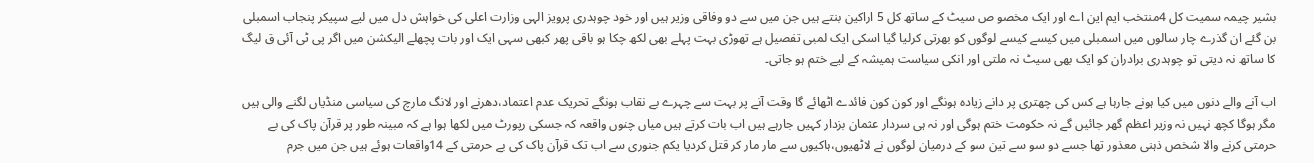بشیر چیمہ سمیت کل 4منتخب ایم این اے اور ایک مخصو ص سیٹ کے ساتھ کل 5 اراکین بنتے ہیں جن میں سے دو وفاقی وزیر ہیں اور خود چوہدری پرویز الہی وزارت اعلی کی خواہش دل میں لیے سپیکر پنجاب اسمبلی بن گئے ان گذرے چار سالوں میں اسمبلی میں کیسے کیسے لوگوں کو بھرتی کرلیا گیا اسکی ایک لمبی تفصیل ہے تھوڑی بہت پہلے بھی لکھ چکا ہو باقی پھر کبھی سہی ایک اور بات پچھلے الیکشن میں اگر پی ٹی آئی ق لیگ کا ساتھ نہ دیتی تو چوہدری برادران کو ایک بھی سیٹ نہ ملتی اور انکی سیاست ہمیشہ کے لیے ختم ہو جاتی۔

اب آنے والے دنوں میں کیا ہونے جارہا ہے کس کی چھتری پر دانے زیادہ ہونگے اور کون کون فائدے اٹھائے گا وقت آنے پر بہت سے چہرے بے نقاب ہونگے تحریک عدم اعتماد،دھرنے اور لانگ مارچ کی سیاسی منڈیاں لگنے والی ہیں مگر ہوگا کچھ نہیں نہ وزیر اعظم گھر جائیں گے نہ حکومت ختم ہوگی اور نہ ہی سردار عثمان بزدار کہیں جارہے ہیں اب بات کرتے ہیں میاں چنوں واقعہ کہ جسکی رپورٹ میں لکھا ہوا ہے کہ مبینہ طور پر قرآن پاک کی بے حرمتی کرنے والا شخص ذہنی معذور تھا جسے دو سو سے تین سو کے درمیان لوگوں نے لاٹھیوں،ہاکیوں سے مار مار کر قتل کردیا یکم جنوری سے اب تک قرآن پاک کی بے حرمتی کے 14واقعات ہوئے ہیں جن میں جرم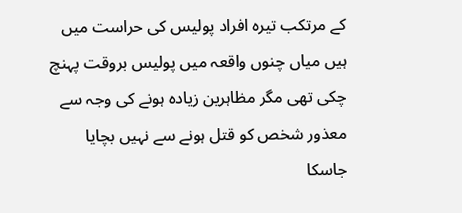کے مرتکب تیرہ افراد پولیس کی حراست میں ہیں میاں چنوں واقعہ میں پولیس بروقت پہنچ چکی تھی مگر مظاہرین زیادہ ہونے کی وجہ سے معذور شخص کو قتل ہونے سے نہیں بچایا جاسکا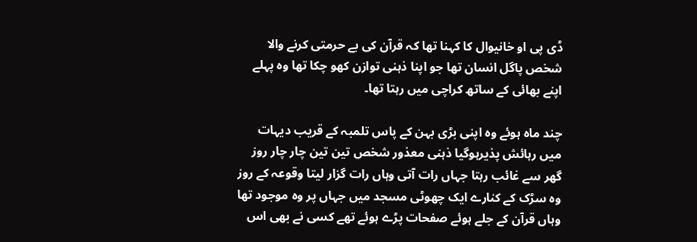ڈی پی او خانیوال کا کہنا تھا کہ قرآن کی بے حرمتی کرنے والا شخص پاگل انسان تھا جو اپنا ذہنی توازن کھو چکا تھا وہ پہلے اپنے بھائی کے ساتھ کراچی میں رہتا تھا۔

چند ماہ ہوئے وہ اپنی بڑی بہن کے پاس تلمبہ کے قریب دیہات میں رہائش پذیرہوگیا ذہنی معذور شخص تین تین چار چار روز گھر سے غائب رہتا جہاں رات آتی وہاں رات گزار لیتا وقوعہ کے روز وہ سڑک کے کنارے ایک چھوٹی مسجد میں جہاں پر وہ موجود تھا وہاں قرآن کے جلے ہوئے صفحات پڑے ہوئے تھے کسی نے بھی اس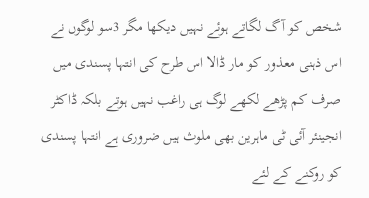شخص کو آگ لگاتے ہوئے نہیں دیکھا مگر 3سو لوگوں نے اس ذہنی معذور کو مار ڈالا اس طرح کی انتہا پسندی میں صرف کم پڑھے لکھے لوگ ہی راغب نہیں ہوتے بلکہ ڈاکٹر انجینئر آئی ٹی ماہرین بھی ملوث ہیں ضروری ہے انتہا پسندی کو روکنے کے لئے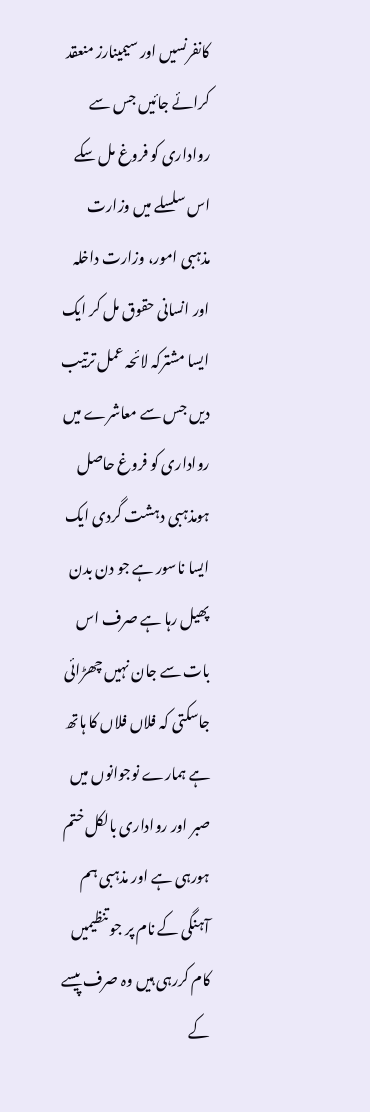کانفرنسیں اور سیمینارز منعقد کرائے جائیں جس سے رواداری کو فروغ مل سکے اس سلسلے میں وزارت مذہبی امور، وزارت داخلہ اور انسانی حقوق مل کر ایک ایسا مشترکہ لائحہ عمل ترتیب دیں جس سے معاشرے میں رواداری کو فروغ حاصل ہومذہبی دہشت گردی ایک ایسا ناسور ہے جو دن بدن پھیل رہا ہے صرف اس بات سے جان نہیں چھڑائی جاسکتی کہ فلاں فلاں کا ہاتھ ہے ہمارے نوجوانوں میں صبر اور رواداری بالکل ختم ہورہی ہے اور مذہبی ہم آہنگی کے نام پر جو تنظیمیں کام کررہی ہیں وہ صرف پیسے کے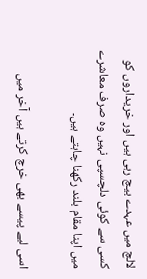لالچ میں عہدے بیچ رہی ہیں اور خریداروں کو کسی سے کوئی دلچسپی نہیں وہ صرف معاشرے میں اپنا مقام بلند رکھنا چاہتے ہیں۔

اسی لیے پیسے بھی خرچ کرتے ہیں آخر میں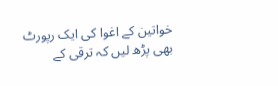خواتین کے اغوا کی ایک رپورٹ بھی پڑھ لیں کہ ترقی کے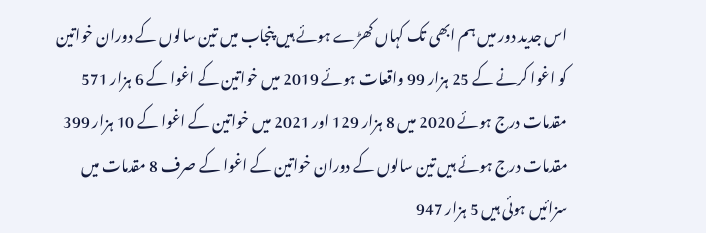اس جدید دور میں ہم ابھی تک کہاں کھڑے ہوئے ہیں پنجاب میں تین سالوں کے دوران خواتین کو اغوا کرنے کے 25 ہزار 99 واقعات ہوئے 2019 میں خواتین کے اغوا کے 6 ہزار 571 مقدمات درج ہوئے 2020 میں 8 ہزار 129 اور 2021 میں خواتین کے اغوا کے 10 ہزار 399 مقدمات درج ہوئے ہیں تین سالوں کے دوران خواتین کے اغوا کے صرف 8 مقدمات میں سزائیں ہوئی ہیں 5 ہزار 947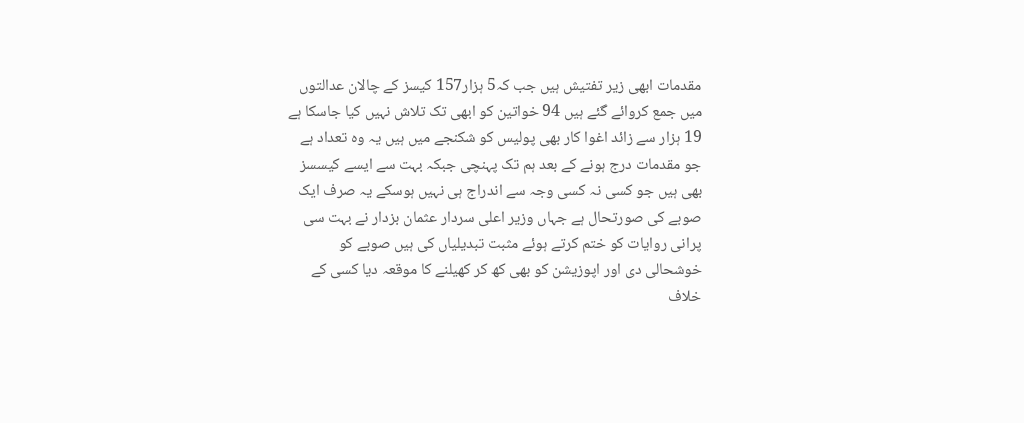مقدمات ابھی زیر تفتیش ہیں جب کہ5 ہزار157 کیسز کے چالان عدالتوں میں جمع کروائے گئے ہیں 94 خواتین کو ابھی تک تلاش نہیں کیا جاسکا ہے 19 ہزار سے زائد اغوا کار بھی پولیس کو شکنجے میں ہیں یہ وہ تعداد ہے جو مقدمات درج ہونے کے بعد ہم تک پہنچی جبکہ بہت سے ایسے کیسسز بھی ہیں جو کسی نہ کسی وجہ سے اندراج ہی نہیں ہوسکے یہ صرف ایک صوبے کی صورتحال ہے جہاں وزیر اعلی سردار عثمان بزدار نے بہت سی پرانی روایات کو ختم کرتے ہوئے مثبت تبدیلیاں کی ہیں صوبے کو خوشحالی دی اور اپوزیشن کو بھی کھ کر کھیلنے کا موقعہ دیا کسی کے خلاف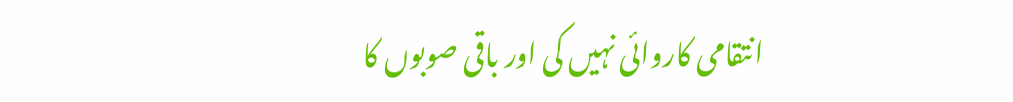انتقامی کاروائی نہیں کی اور باقی صوبوں کا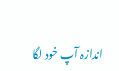اندازہ آپ خود لگا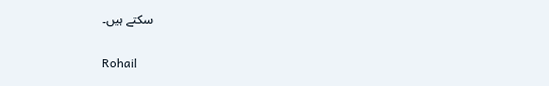سکتے ہیں۔

Rohail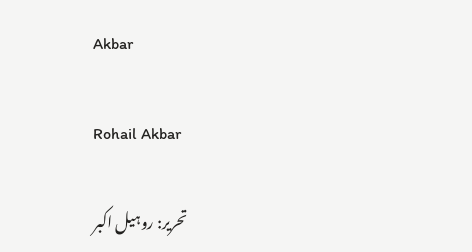Akbar

Rohail Akbar

تحریر: روہیل اکبر